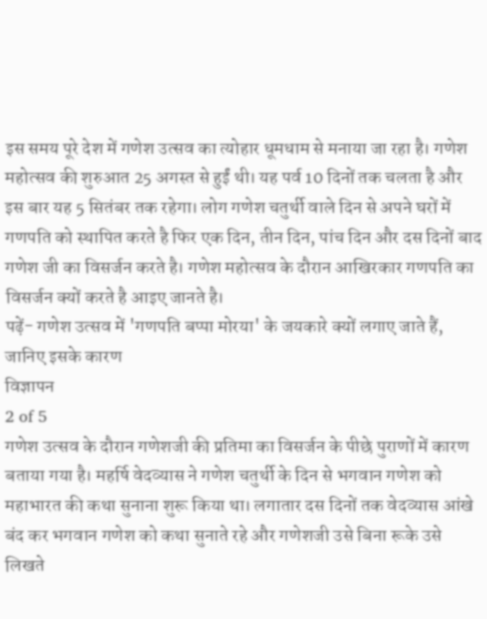इस समय पूरे देश में गणेश उत्सव का त्योहार धूमधाम से मनाया जा रहा है। गणेश महोत्सव की शुरुआत 25 अगस्त से हुईं थी। यह पर्व 10 दिनों तक चलता है और इस बार यह 5 सितंबर तक रहेगा। लोग गणेश चतुर्थी वाले दिन से अपने घरों में गणपति को स्थापित करते है फिर एक दिन, तीन दिन, पांच दिन और दस दिनों बाद गणेश जी का विसर्जन करते है। गणेश महोत्सव के दौरान आखिरकार गणपति का विसर्जन क्यों करते है आइए जानते है।
पढ़ें- गणेश उत्सव में 'गणपति बप्पा मोरया' के जयकारे क्यों लगाए जाते हैं, जानिए इसके कारण
विज्ञापन
2 of 5
गणेश उत्सव के दौरान गणेशजी की प्रतिमा का विसर्जन के पीछे पुराणों में कारण बताया गया है। महर्षि वेदव्यास ने गणेश चतुर्थी के दिन से भगवान गणेश को महाभारत की कथा सुनाना शुरू किया था। लगातार दस दिनों तक वेदव्यास आंखे बंद कर भगवान गणेश को कथा सुनाते रहे और गणेशजी उसे बिना रूके उसे लिखते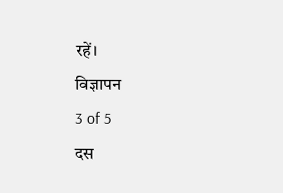रहें।
विज्ञापन
3 of 5
दस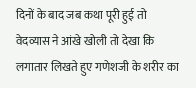दिनों के बाद जब कथा पूरी हुई तो वेदव्यास ने आंखे खोली तो देखा कि लगातार लिखते हुए गणेशजी के शरीर का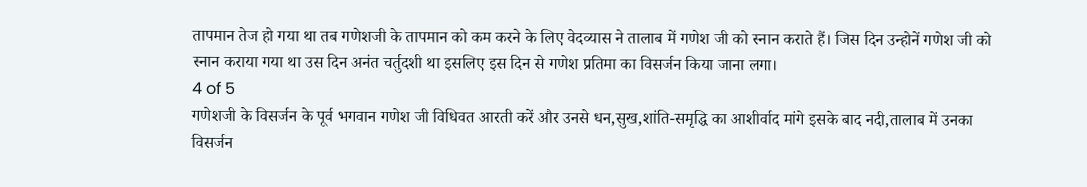तापमान तेज हो गया था तब गणेशजी के तापमान को कम करने के लिए वेदव्यास ने तालाब में गणेश जी को स्नान कराते हैं। जिस दिन उन्होनें गणेश जी को स्नान कराया गया था उस दिन अनंत चर्तुदशी था इसलिए इस दिन से गणेश प्रतिमा का विसर्जन किया जाना लगा।
4 of 5
गणेशजी के विसर्जन के पूर्व भगवान गणेश जी विधिवत आरती करें और उनसे धन,सुख,शांति-समृद्धि का आशीर्वाद मांगे इसके बाद नदी,तालाब में उनका विसर्जन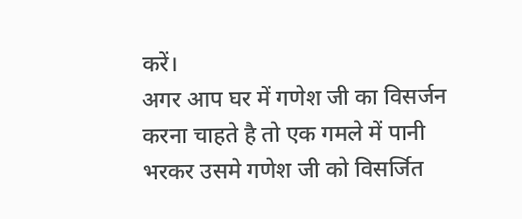करें।
अगर आप घर में गणेश जी का विसर्जन करना चाहते है तो एक गमले में पानी भरकर उसमे गणेश जी को विसर्जित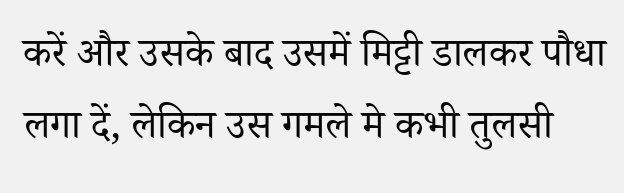करें और उसके बाद उसमें मिट्टी डालकर पौधा लगा दें, लेकिन उस गमले मे कभी तुलसी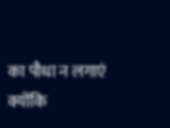का पौधा न लगाएं क्योंकि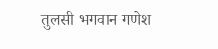तुलसी भगवान गणेश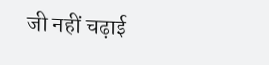जी नहीं चढ़ाई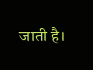जाती है।